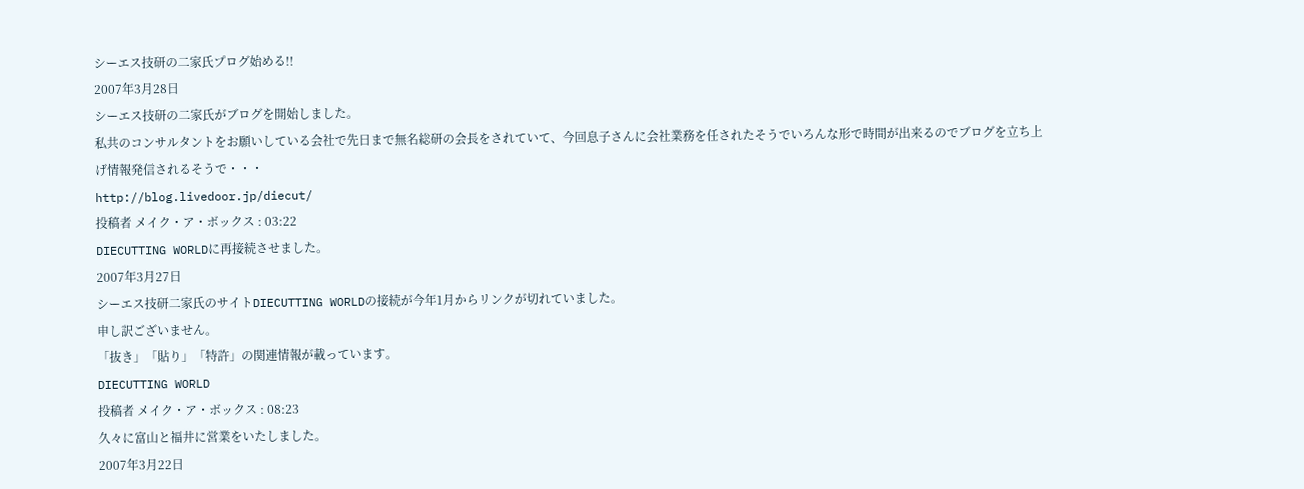シーエス技研の二家氏プログ始める!!
2007年3月28日
シーエス技研の二家氏がブログを開始しました。
私共のコンサルタントをお願いしている会社で先日まで無名総研の会長をされていて、今回息子さんに会社業務を任されたそうでいろんな形で時間が出来るのでブログを立ち上げ情報発信されるそうで・・・
http://blog.livedoor.jp/diecut/
投稿者 メイク・ア・ボックス : 03:22
DIECUTTING WORLDに再接続させました。
2007年3月27日
シーエス技研二家氏のサイトDIECUTTING WORLDの接続が今年1月からリンクが切れていました。
申し訳ございません。
「抜き」「貼り」「特許」の関連情報が載っています。
DIECUTTING WORLD
投稿者 メイク・ア・ボックス : 08:23
久々に富山と福井に営業をいたしました。
2007年3月22日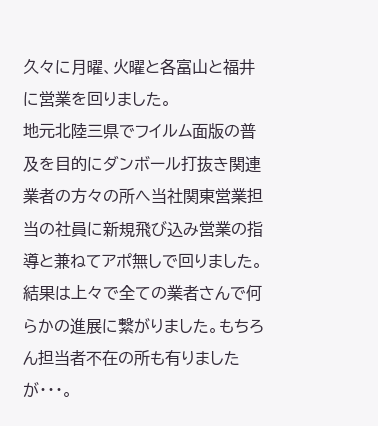久々に月曜、火曜と各富山と福井に営業を回りました。
地元北陸三県でフイルム面版の普及を目的にダンボール打抜き関連業者の方々の所へ当社関東営業担当の社員に新規飛び込み営業の指導と兼ねてアポ無しで回りました。
結果は上々で全ての業者さんで何らかの進展に繋がりました。もちろん担当者不在の所も有りましたが・・・。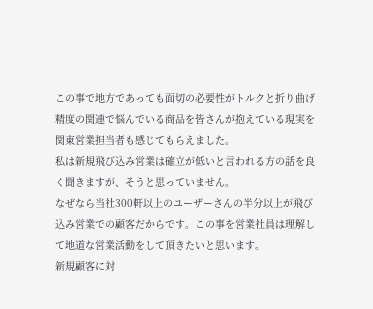この事で地方であっても面切の必要性がトルクと折り曲げ精度の関連で悩んでいる商品を皆さんが抱えている現実を関東営業担当者も感じてもらえました。
私は新規飛び込み営業は確立が低いと言われる方の話を良く聞きますが、そうと思っていません。
なぜなら当社300軒以上のユーザーさんの半分以上が飛び込み営業での顧客だからです。この事を営業社員は理解して地道な営業活動をして頂きたいと思います。
新規顧客に対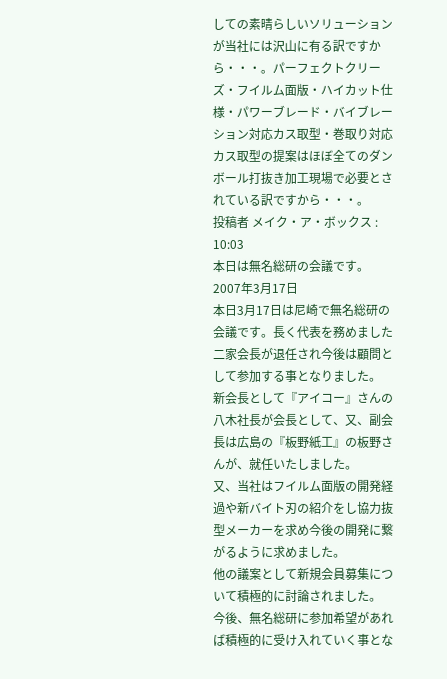しての素晴らしいソリューションが当社には沢山に有る訳ですから・・・。パーフェクトクリーズ・フイルム面版・ハイカット仕様・パワーブレード・バイブレーション対応カス取型・巻取り対応カス取型の提案はほぼ全てのダンボール打抜き加工現場で必要とされている訳ですから・・・。
投稿者 メイク・ア・ボックス : 10:03
本日は無名総研の会議です。
2007年3月17日
本日3月17日は尼崎で無名総研の会議です。長く代表を務めました二家会長が退任され今後は顧問として参加する事となりました。
新会長として『アイコー』さんの八木社長が会長として、又、副会長は広島の『板野紙工』の板野さんが、就任いたしました。
又、当社はフイルム面版の開発経過や新バイト刃の紹介をし協力抜型メーカーを求め今後の開発に繋がるように求めました。
他の議案として新規会員募集について積極的に討論されました。
今後、無名総研に参加希望があれば積極的に受け入れていく事とな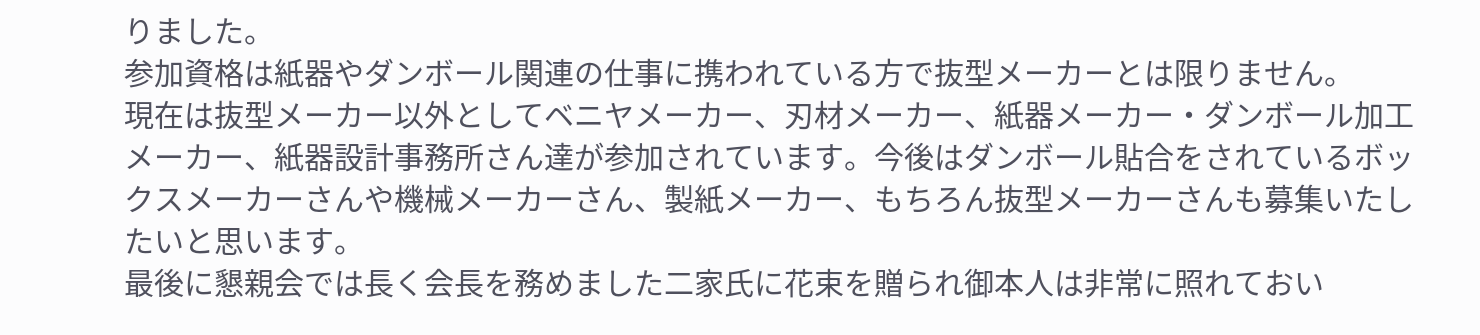りました。
参加資格は紙器やダンボール関連の仕事に携われている方で抜型メーカーとは限りません。
現在は抜型メーカー以外としてベニヤメーカー、刃材メーカー、紙器メーカー・ダンボール加工メーカー、紙器設計事務所さん達が参加されています。今後はダンボール貼合をされているボックスメーカーさんや機械メーカーさん、製紙メーカー、もちろん抜型メーカーさんも募集いたしたいと思います。
最後に懇親会では長く会長を務めました二家氏に花束を贈られ御本人は非常に照れておい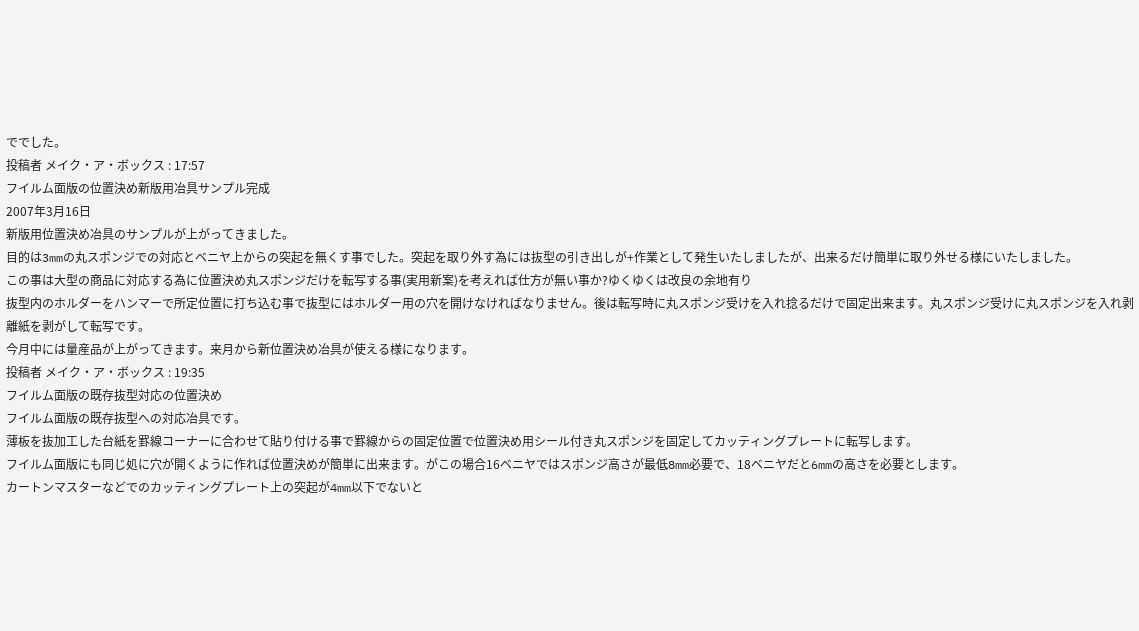ででした。
投稿者 メイク・ア・ボックス : 17:57
フイルム面版の位置決め新版用冶具サンプル完成
2007年3月16日
新版用位置決め冶具のサンプルが上がってきました。
目的は3mmの丸スポンジでの対応とベニヤ上からの突起を無くす事でした。突起を取り外す為には抜型の引き出しが+作業として発生いたしましたが、出来るだけ簡単に取り外せる様にいたしました。
この事は大型の商品に対応する為に位置決め丸スポンジだけを転写する事(実用新案)を考えれば仕方が無い事か?ゆくゆくは改良の余地有り
抜型内のホルダーをハンマーで所定位置に打ち込む事で抜型にはホルダー用の穴を開けなければなりません。後は転写時に丸スポンジ受けを入れ捻るだけで固定出来ます。丸スポンジ受けに丸スポンジを入れ剥離紙を剥がして転写です。
今月中には量産品が上がってきます。来月から新位置決め冶具が使える様になります。
投稿者 メイク・ア・ボックス : 19:35
フイルム面版の既存抜型対応の位置決め
フイルム面版の既存抜型への対応冶具です。
薄板を抜加工した台紙を罫線コーナーに合わせて貼り付ける事で罫線からの固定位置で位置決め用シール付き丸スポンジを固定してカッティングプレートに転写します。
フイルム面版にも同じ処に穴が開くように作れば位置決めが簡単に出来ます。がこの場合16ベニヤではスポンジ高さが最低8mm必要で、18ベニヤだと6mmの高さを必要とします。
カートンマスターなどでのカッティングプレート上の突起が4mm以下でないと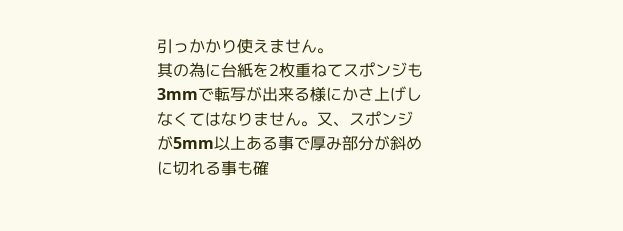引っかかり使えません。
其の為に台紙を2枚重ねてスポンジも3mmで転写が出来る様にかさ上げしなくてはなりません。又、スポンジが5mm以上ある事で厚み部分が斜めに切れる事も確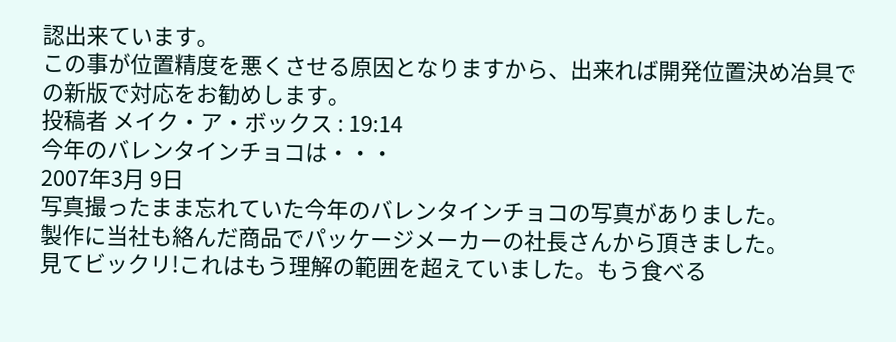認出来ています。
この事が位置精度を悪くさせる原因となりますから、出来れば開発位置決め冶具での新版で対応をお勧めします。
投稿者 メイク・ア・ボックス : 19:14
今年のバレンタインチョコは・・・
2007年3月 9日
写真撮ったまま忘れていた今年のバレンタインチョコの写真がありました。
製作に当社も絡んだ商品でパッケージメーカーの社長さんから頂きました。
見てビックリ!これはもう理解の範囲を超えていました。もう食べる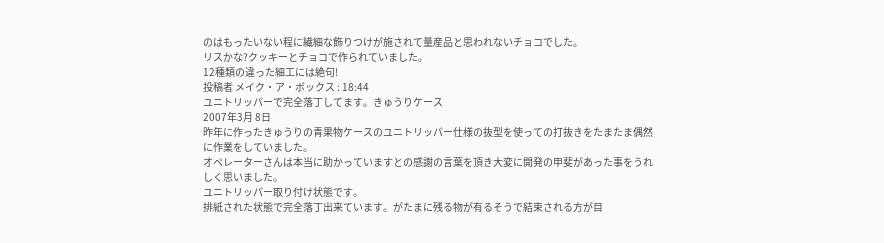のはもったいない程に繊細な飾りつけが施されて量産品と思われないチョコでした。
リスかな?クッキーとチョコで作られていました。
12種類の違った細工には絶句!
投稿者 メイク・ア・ボックス : 18:44
ユニトリッパーで完全落丁してます。きゅうりケース
2007年3月 8日
昨年に作ったきゅうりの青果物ケースのユニトリッパー仕様の抜型を使っての打抜きをたまたま偶然に作業をしていました。
オペレーターさんは本当に助かっていますとの感謝の言葉を頂き大変に開発の甲斐があった事をうれしく思いました。
ユニトリッパー取り付け状態です。
排紙された状態で完全落丁出来ています。がたまに残る物が有るそうで結束される方が目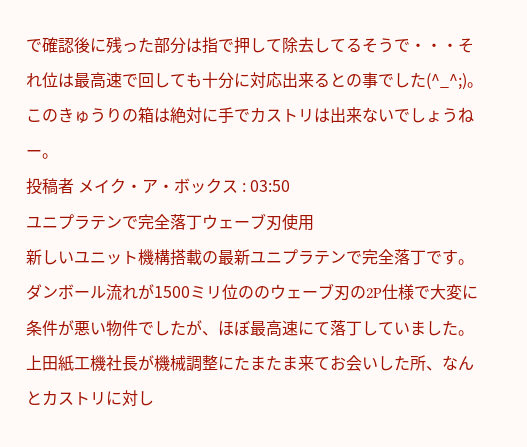で確認後に残った部分は指で押して除去してるそうで・・・それ位は最高速で回しても十分に対応出来るとの事でした(^_^;)。
このきゅうりの箱は絶対に手でカストリは出来ないでしょうねー。
投稿者 メイク・ア・ボックス : 03:50
ユニプラテンで完全落丁ウェーブ刃使用
新しいユニット機構搭載の最新ユニプラテンで完全落丁です。ダンボール流れが1500ミリ位ののウェーブ刃の2P仕様で大変に条件が悪い物件でしたが、ほぼ最高速にて落丁していました。
上田紙工機社長が機械調整にたまたま来てお会いした所、なんとカストリに対し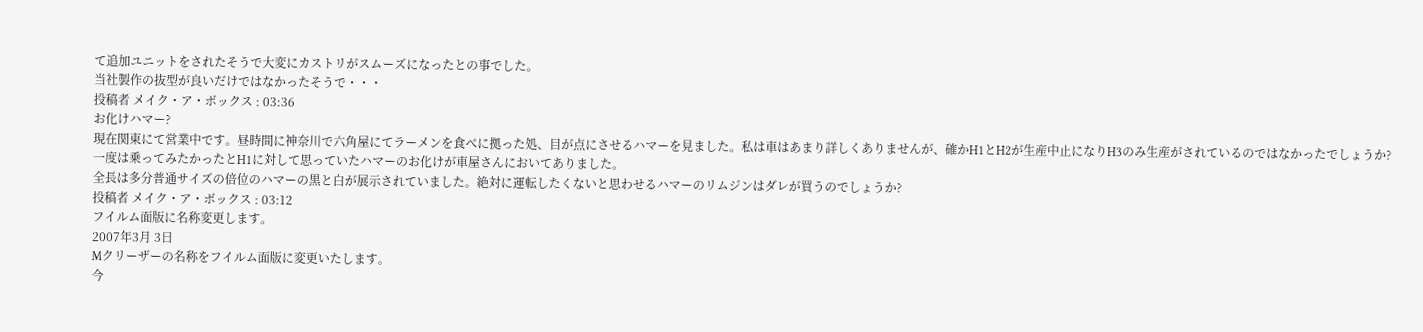て追加ユニットをされたそうで大変にカストリがスムーズになったとの事でした。
当社製作の抜型が良いだけではなかったそうで・・・
投稿者 メイク・ア・ボックス : 03:36
お化けハマー?
現在関東にて営業中です。昼時間に神奈川で六角屋にてラーメンを食べに拠った処、目が点にさせるハマーを見ました。私は車はあまり詳しくありませんが、確かH1とH2が生産中止になりH3のみ生産がされているのではなかったでしょうか?
一度は乗ってみたかったとH1に対して思っていたハマーのお化けが車屋さんにおいてありました。
全長は多分普通サイズの倍位のハマーの黒と白が展示されていました。絶対に運転したくないと思わせるハマーのリムジンはダレが買うのでしょうか?
投稿者 メイク・ア・ボックス : 03:12
フイルム面版に名称変更します。
2007年3月 3日
Mクリーザーの名称をフイルム面版に変更いたします。
今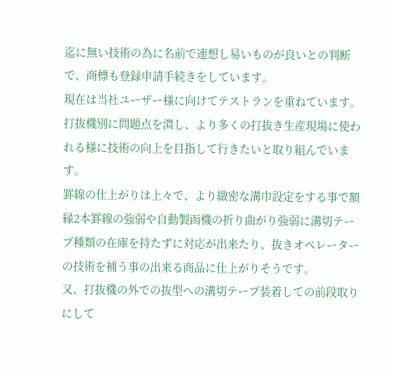迄に無い技術の為に名前で連想し易いものが良いとの判断で、商標も登録申請手続きをしています。
現在は当社ユーザー様に向けてテストランを重ねています。打抜機別に問題点を潰し、より多くの打抜き生産現場に使われる様に技術の向上を目指して行きたいと取り組んでいます。
罫線の仕上がりは上々で、より緻密な溝巾設定をする事で額縁2本罫線の強弱や自動製函機の折り曲がり強弱に溝切テープ種類の在庫を持たずに対応が出来たり、抜きオペレーターの技術を補う事の出来る商品に仕上がりそうです。
又、打抜機の外での抜型への溝切テープ装着しての前段取りにして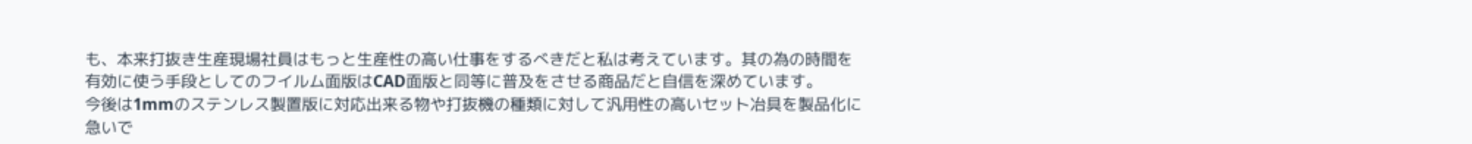も、本来打抜き生産現場社員はもっと生産性の高い仕事をするべきだと私は考えています。其の為の時間を有効に使う手段としてのフイルム面版はCAD面版と同等に普及をさせる商品だと自信を深めています。
今後は1mmのステンレス製置版に対応出来る物や打抜機の種類に対して汎用性の高いセット冶具を製品化に急いで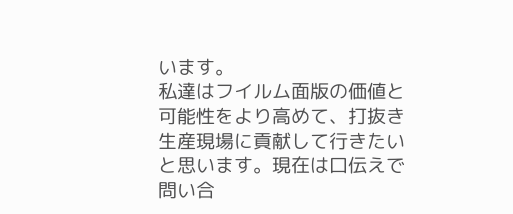います。
私達はフイルム面版の価値と可能性をより高めて、打抜き生産現場に貢献して行きたいと思います。現在は口伝えで問い合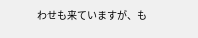わせも来ていますが、も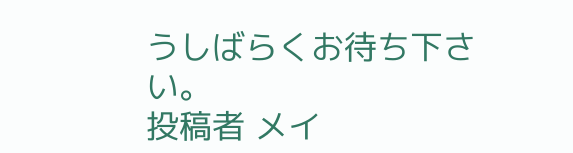うしばらくお待ち下さい。
投稿者 メイ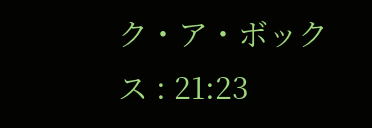ク・ア・ボックス : 21:23